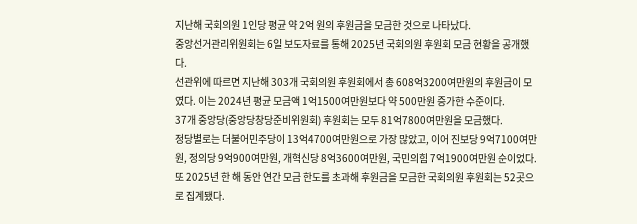지난해 국회의원 1인당 평균 약 2억 원의 후원금을 모금한 것으로 나타났다.
중앙선거관리위원회는 6일 보도자료를 통해 2025년 국회의원 후원회 모금 현황을 공개했다.
선관위에 따르면 지난해 303개 국회의원 후원회에서 총 608억3200여만원의 후원금이 모였다. 이는 2024년 평균 모금액 1억1500여만원보다 약 500만원 증가한 수준이다.
37개 중앙당(중앙당창당준비위원회) 후원회는 모두 81억7800여만원을 모금했다.
정당별로는 더불어민주당이 13억4700여만원으로 가장 많았고, 이어 진보당 9억7100여만원, 정의당 9억900여만원, 개혁신당 8억3600여만원, 국민의힘 7억1900여만원 순이었다.
또 2025년 한 해 동안 연간 모금 한도를 초과해 후원금을 모금한 국회의원 후원회는 52곳으로 집계됐다.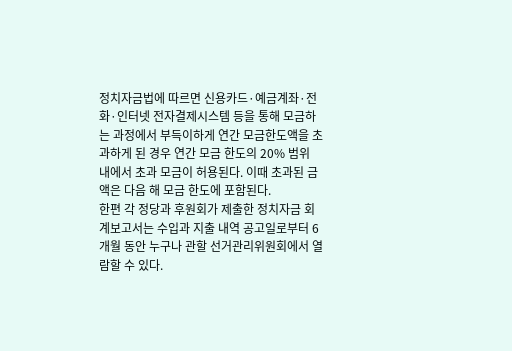정치자금법에 따르면 신용카드·예금계좌·전화·인터넷 전자결제시스템 등을 통해 모금하는 과정에서 부득이하게 연간 모금한도액을 초과하게 된 경우 연간 모금 한도의 20% 범위 내에서 초과 모금이 허용된다. 이때 초과된 금액은 다음 해 모금 한도에 포함된다.
한편 각 정당과 후원회가 제출한 정치자금 회계보고서는 수입과 지출 내역 공고일로부터 6개월 동안 누구나 관할 선거관리위원회에서 열람할 수 있다.